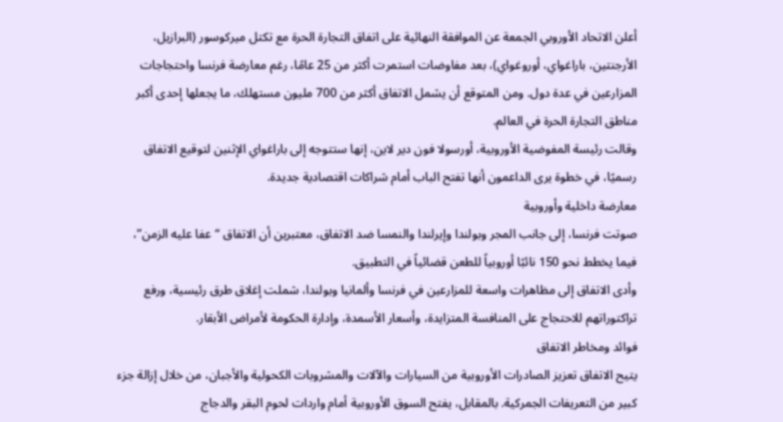أعلن الاتحاد الأوروبي الجمعة عن الموافقة النهائية على اتفاق التجارة الحرة مع تكتل ميركوسور (البرازيل، الأرجنتين، باراغواي، أوروغواي)، بعد مفاوضات استمرت أكثر من 25 عامًا، رغم معارضة فرنسا واحتجاجات المزارعين في عدة دول. ومن المتوقع أن يشمل الاتفاق أكثر من 700 مليون مستهلك، ما يجعلها إحدى أكبر مناطق التجارة الحرة في العالم.
وقالت رئيسة المفوضية الأوروبية، أورسولا فون دير لاين، إنها ستتوجه إلى باراغواي الإثنين لتوقيع الاتفاق رسميًا، في خطوة يرى الداعمون أنها تفتح الباب أمام شراكات اقتصادية جديدة.
معارضة داخلية وأوروبية
صوتت فرنسا، إلى جانب المجر وبولندا وإيرلندا والنمسا ضد الاتفاق، معتبرين أن الاتفاق “عفا عليه الزمن”، فيما يخطط نحو 150 نائبًا أوروبياً للطعن قضائياً في التطبيق.
وأدى الاتفاق إلى مظاهرات واسعة للمزارعين في فرنسا وألمانيا وبولندا، شملت إغلاق طرق رئيسية، ورفع تراكتوراتهم للاحتجاج على المنافسة المتزايدة، وأسعار الأسمدة، وإدارة الحكومة لأمراض الأبقار.
فوائد ومخاطر الاتفاق
يتيح الاتفاق تعزيز الصادرات الأوروبية من السيارات والآلات والمشروبات الكحولية والأجبان، من خلال إزالة جزء كبير من التعريفات الجمركية. بالمقابل، يفتح السوق الأوروبية أمام واردات لحوم البقر والدجاج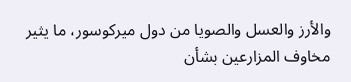والأرز والعسل والصويا من دول ميركوسور، ما يثير مخاوف المزارعين بشأن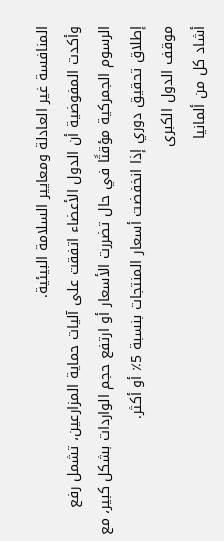المنافسة غير العادلة ومعايير السلامة البيئية.
وأكدت المفوضية أن الدول الأعضاء اتفقت على آليات حماية المزارعين، تشمل رفع الرسوم الجمركية مؤقتًا في حال تضررت الأسعار أو ارتفع حجم الواردات بشكل كبير، مع إطلاق تحقيق دوري إذا انخفضت أسعار المنتجات بنسبة 5٪ أو أكثر.
موقف الدول الكبرى
أشاد كل من ألمانيا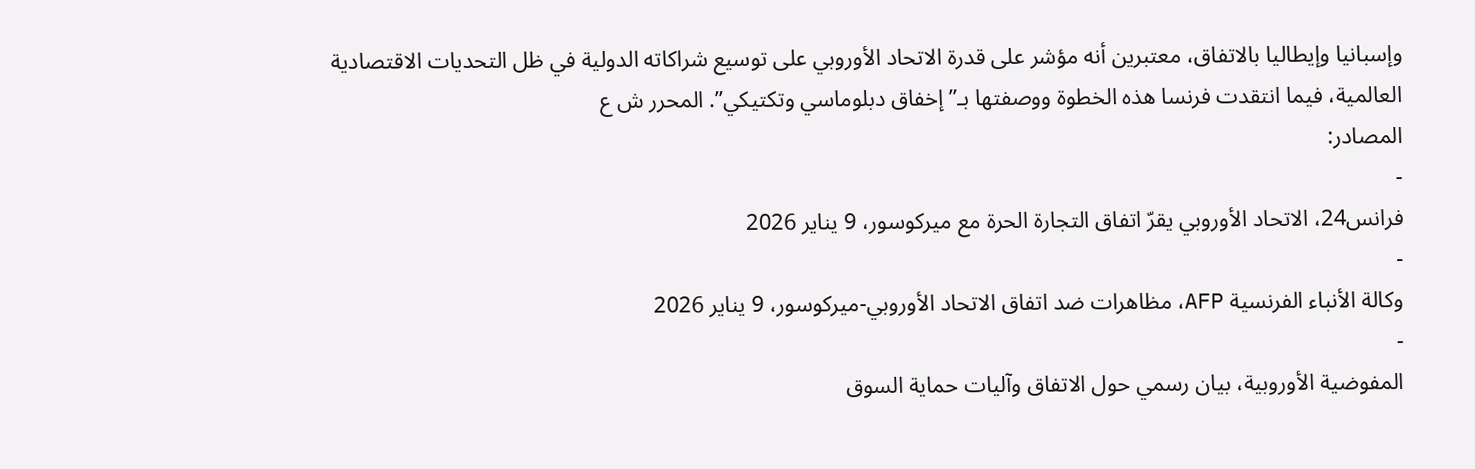وإسبانيا وإيطاليا بالاتفاق، معتبرين أنه مؤشر على قدرة الاتحاد الأوروبي على توسيع شراكاته الدولية في ظل التحديات الاقتصادية العالمية، فيما انتقدت فرنسا هذه الخطوة ووصفتها بـ”إخفاق دبلوماسي وتكتيكي”. المحرر ش ع
المصادر:
-
فرانس24، الاتحاد الأوروبي يقرّ اتفاق التجارة الحرة مع ميركوسور، 9 يناير 2026
-
وكالة الأنباء الفرنسية AFP، مظاهرات ضد اتفاق الاتحاد الأوروبي-ميركوسور، 9 يناير 2026
-
المفوضية الأوروبية، بيان رسمي حول الاتفاق وآليات حماية السوق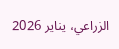الزراعي، يناير 2026